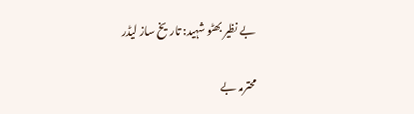بے نظیر بھٹو شہید: تاریخ ساز لیڈر

محترمہ بے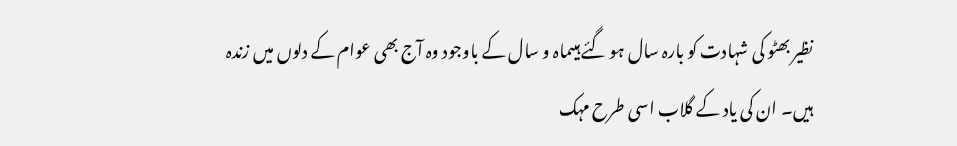نظیر بھٹو کی شہادت کو بارہ سال ہو گئے ہیںماہ و سال کے باوجود وہ آج بھی عوام کے دلوں میں زندہ ہیں۔ ان کی یاد کے گلاب اسی طرح مہک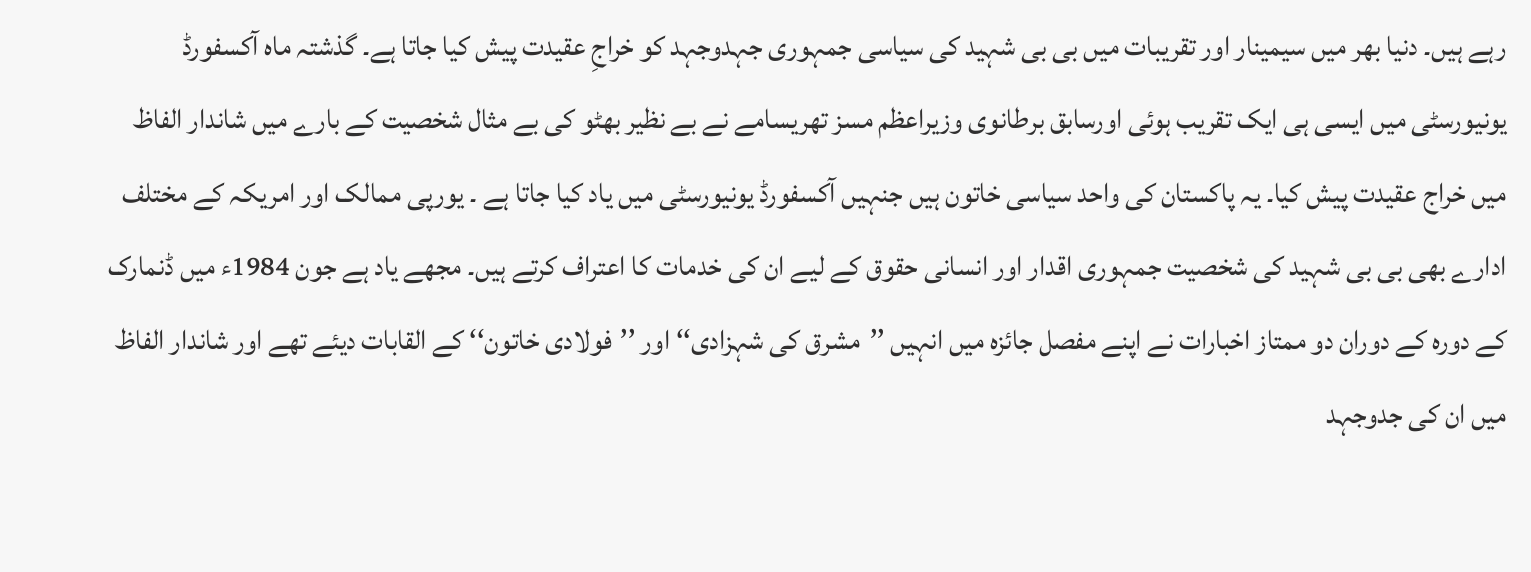رہے ہیں۔ دنیا بھر میں سیمینار اور تقریبات میں بی بی شہید کی سیاسی جمہوری جہدوجہد کو خراجِ عقیدت پیش کیا جاتا ہے۔ گذشتہ ماہ آکسفورڈ یونیورسٹی میں ایسی ہی ایک تقریب ہوئی اورسابق برطانوی وزیراعظم مسز تھریسامے نے بے نظیر بھٹو کی بے مثال شخصیت کے بارے میں شاندار الفاظ میں خراج عقیدت پیش کیا۔ یہ پاکستان کی واحد سیاسی خاتون ہیں جنہیں آکسفورڈ یونیورسٹی میں یاد کیا جاتا ہے ۔ یورپی ممالک اور امریکہ کے مختلف ادارے بھی بی بی شہید کی شخصیت جمہوری اقدار اور انسانی حقوق کے لیے ان کی خدمات کا اعتراف کرتے ہیں۔ مجھے یاد ہے جون 1984ء میں ڈنمارک کے دورہ کے دوران دو ممتاز اخبارات نے اپنے مفصل جائزہ میں انہیں ’’مشرق کی شہزادی‘‘ اور ’’فولادی خاتون‘‘ کے القابات دیئے تھے اور شاندار الفاظ میں ان کی جدوجہد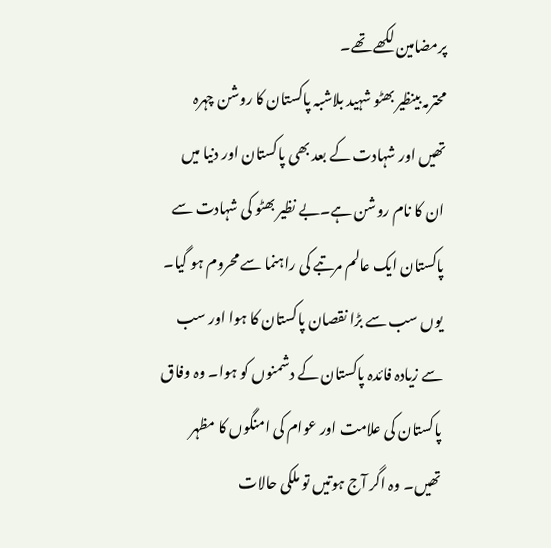پرمضامین لکھے تھے۔
محترمہ بینظیر بھٹو شہید بلاشبہ پاکستان کا روشن چہرہ تھیں اور شہادت کے بعد بھی پاکستان اور دنیا میں ان کا نام روشن ہے۔بے نظیر بھٹو کی شہادت سے پاکستان ایک عالم مرتبے کی راہنما سے محروم ہو گیا۔ یوں سب سے بڑا نقصان پاکستان کا ہوا اور سب سے زیادہ فائدہ پاکستان کے دشمنوں کو ہوا۔ وہ وفاق پاکستان کی علامت اور عوام کی امنگوں کا مظہر تھیں۔ وہ اگر آج ہوتیں تو ملکی حالات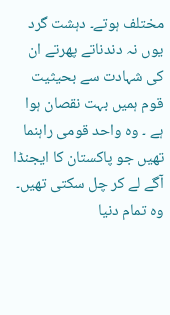مختلف ہوتے۔ دہشت گرد یوں نہ دندناتے پھرتے ان کی شہادت سے بحیثیت قوم ہمیں بہت نقصان ہوا ہے ۔ وہ واحد قومی راہنما تھیں جو پاکستان کا ایجنڈا آگے لے کر چل سکتی تھیں۔ وہ تمام دنیا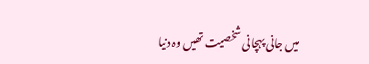میں جانی پہچانی شخصیت تھیں وہ دنیا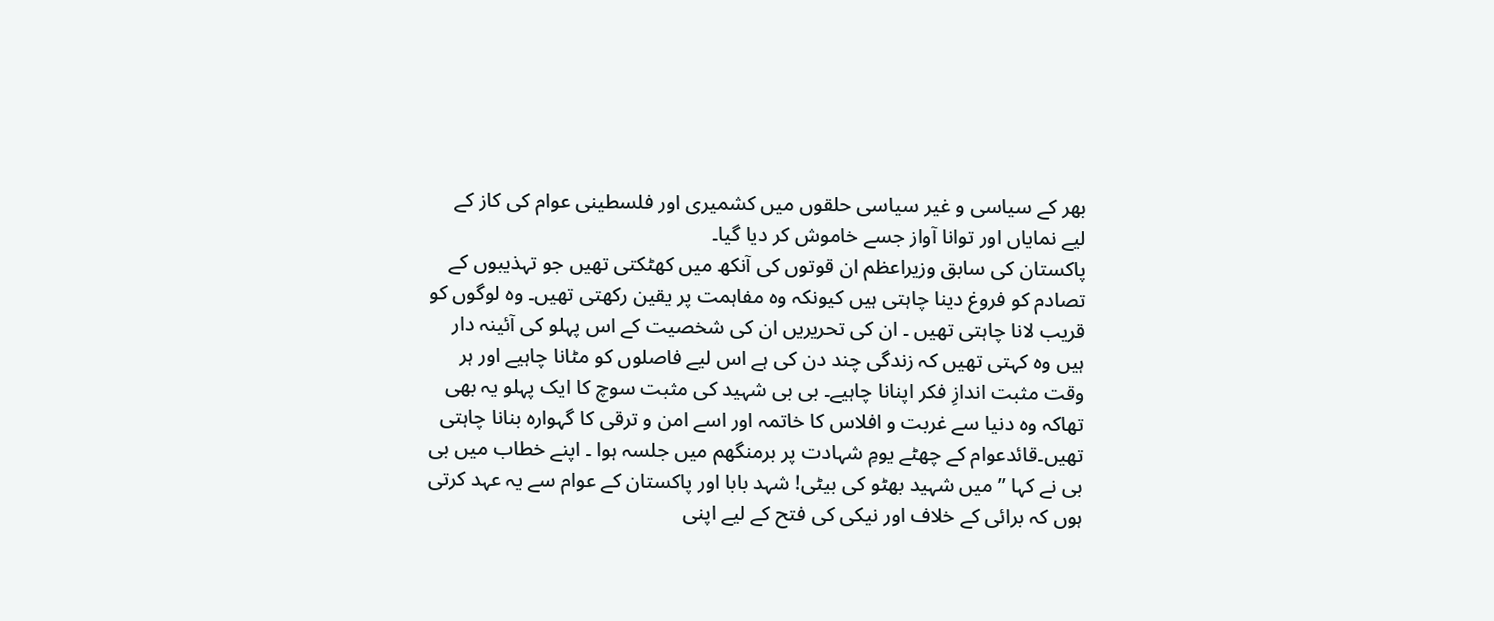بھر کے سیاسی و غیر سیاسی حلقوں میں کشمیری اور فلسطینی عوام کی کاز کے لیے نمایاں اور توانا آواز جسے خاموش کر دیا گیا۔
پاکستان کی سابق وزیراعظم ان قوتوں کی آنکھ میں کھٹکتی تھیں جو تہذیبوں کے تصادم کو فروغ دینا چاہتی ہیں کیونکہ وہ مفاہمت پر یقین رکھتی تھیں۔ وہ لوگوں کو قریب لانا چاہتی تھیں ۔ ان کی تحریریں ان کی شخصیت کے اس پہلو کی آئینہ دار ہیں وہ کہتی تھیں کہ زندگی چند دن کی ہے اس لیے فاصلوں کو مٹانا چاہیے اور ہر وقت مثبت اندازِ فکر اپنانا چاہیے۔ بی بی شہید کی مثبت سوچ کا ایک پہلو یہ بھی تھاکہ وہ دنیا سے غربت و افلاس کا خاتمہ اور اسے امن و ترقی کا گہوارہ بنانا چاہتی تھیں۔قائدعوام کے چھٹے یومِ شہادت پر برمنگھم میں جلسہ ہوا ۔ اپنے خطاب میں بی بی نے کہا ’’میں شہید بھٹو کی بیٹی! شہد بابا اور پاکستان کے عوام سے یہ عہد کرتی ہوں کہ برائی کے خلاف اور نیکی کی فتح کے لیے اپنی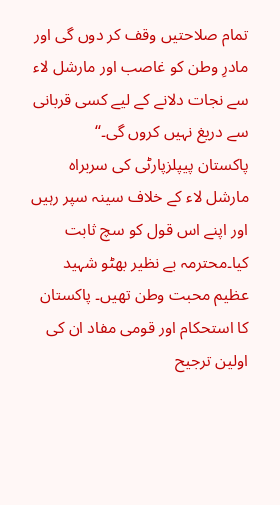تمام صلاحتیں وقف کر دوں گی اور مادرِ وطن کو غاصب اور مارشل لاء سے نجات دلانے کے لیے کسی قربانی سے دریغ نہیں کروں گی۔‘‘
پاکستان پیپلزپارٹی کی سربراہ مارشل لاء کے خلاف سینہ سپر رہیں اور اپنے اس قول کو سچ ثابت کیا۔محترمہ بے نظیر بھٹو شہید عظیم محبت وطن تھیں۔ پاکستان کا استحکام اور قومی مفاد ان کی اولین ترجیح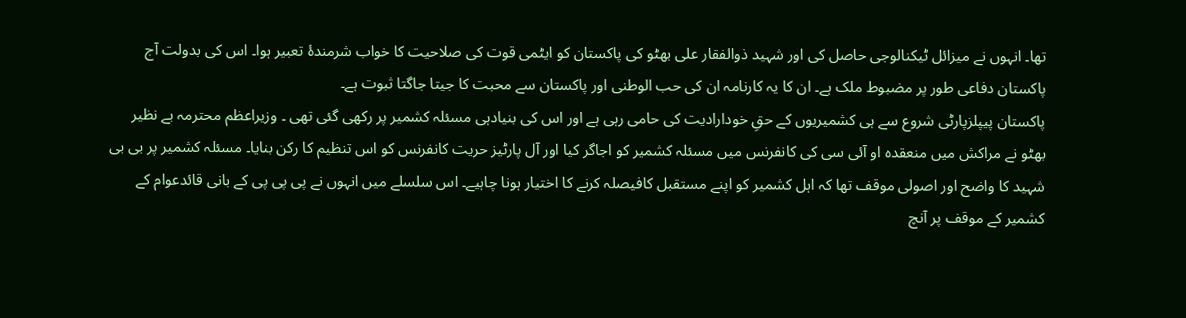تھا۔ انہوں نے میزائل ٹیکنالوجی حاصل کی اور شہید ذوالفقار علی بھٹو کی پاکستان کو ایٹمی قوت کی صلاحیت کا خواب شرمندۂ تعبیر ہوا۔ اس کی بدولت آج پاکستان دفاعی طور پر مضبوط ملک ہے۔ ان کا یہ کارنامہ ان کی حب الوطنی اور پاکستان سے محبت کا جیتا جاگتا ثبوت ہے۔
پاکستان پیپلزپارٹی شروع سے ہی کشمیریوں کے حقِ خودارادیت کی حامی رہی ہے اور اس کی بنیادہی مسئلہ کشمیر پر رکھی گئی تھی ۔ وزیراعظم محترمہ بے نظیر بھٹو نے مراکش میں منعقدہ او آئی سی کی کانفرنس میں مسئلہ کشمیر کو اجاگر کیا اور آل پارٹیز حریت کانفرنس کو اس تنظیم کا رکن بنایا۔ مسئلہ کشمیر پر بی بی شہید کا واضح اور اصولی موقف تھا کہ اہل کشمیر کو اپنے مستقبل کافیصلہ کرنے کا اختیار ہونا چاہیے۔ اس سلسلے میں انہوں نے پی پی پی کے بانی قائدعوام کے کشمیر کے موقف پر آنچ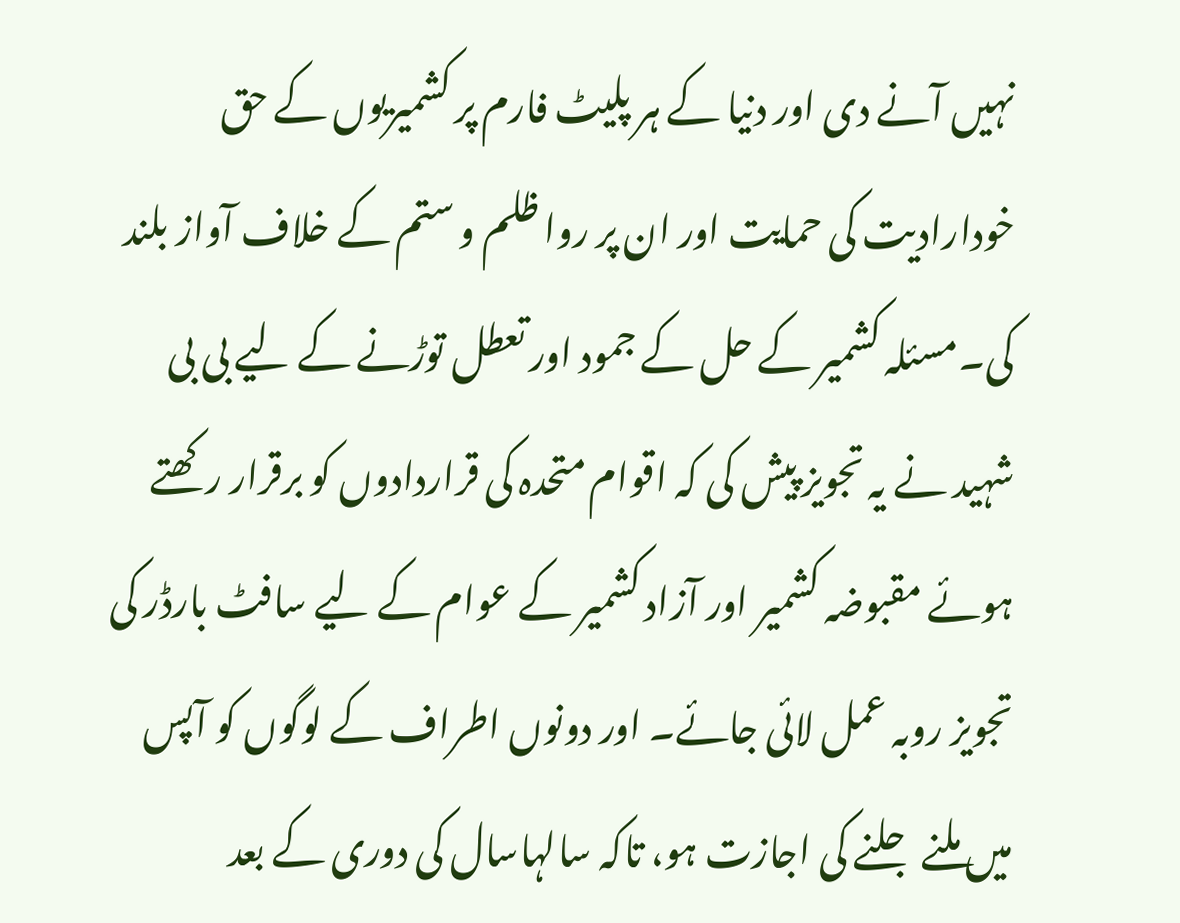نہیں آنے دی اور دنیا کے ہر پلیٹ فارم پر کشمیریوں کے حق خودارادیت کی حمایت اور ان پر روا ظلم و ستم کے خلاف آواز بلند کی۔مسئلہ کشمیر کے حل کے جمود اور تعطل توڑنے کے لیے بی بی شہید نے یہ تجویز پیش کی کہ اقوام متحدہ کی قراردادوں کو برقرار رکھتے ہوئے مقبوضہ کشمیر اور آزاد کشمیر کے عوام کے لیے سافٹ بارڈر کی تجویز روبہ عمل لائی جائے۔ اور دونوں اطراف کے لوگوں کو آپس میں ملنے جلنے کی اجازت ہو، تاکہ سالہاسال کی دوری کے بعد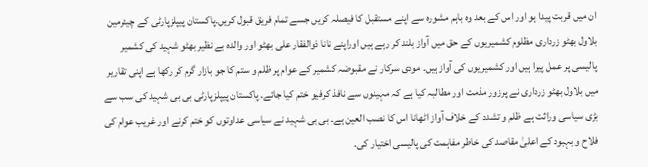ان میں قربت پیدا ہو اور اس کے بعد وہ باہم مشورہ سے اپنے مستقبل کا فیصلہ کریں جسے تمام فریق قبول کریں۔پاکستان پیپلزپارٹی کے چیئرمین بلاول بھٹو زرداری مظلوم کشمیریوں کے حق میں آواز بلند کر رہے ہیں اوراپنے نانا ذوالفقار علی بھٹو اور والدہ بے نظیر بھٹو شہید کی کشمیر پالیسی پر عمل پیرا ہیں اور کشمیریوں کی آواز ہیں۔ مودی سرکار نے مقبوضہ کشمیر کے عوام پر ظلم و ستم کا جو بازار گرم کر رکھا ہے اپنی تقاریر میں بلاول بھٹو زرداری نے پرزور مذمت اور مطالبہ کیا ہے کہ مہینوں سے نافذ کرفیو ختم کیا جائے۔ پاکستان پیپلزپارٹی بی بی شہید کی سب سے بڑی سیاسی وراثت ہے ظلم و تشدد کے خلاف آواز اٹھانا اس کا نصب العین ہے۔ بی بی شہید نے سیاسی عداوتوں کو ختم کرنے اور غریب عوام کی فلاح و بہبود کے اعلیٰ مقاصد کی خاطر مفاہمت کی پالیسی اختیار کی۔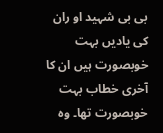بی بی شہید او ران کی یادیں بہت خوبصورت ہیں ان کا آخری خطاب بہت خوبصورت تھا۔ وہ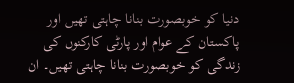دنیا کو خوبصورت بنانا چاہتی تھیں اور پاکستان کے عوام اور پارٹی کارکنوں کی زندگی کو خوبصورت بنانا چاہتی تھیں۔ ان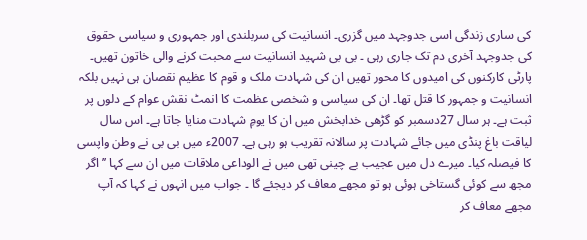کی ساری زندگی اسی جدوجہد میں گزری۔ انسانیت کی سربلندی اور جمہوری و سیاسی حقوق کی جدوجہد آخری دم تک جاری رہی ۔ بی بی شہید انسانیت سے محبت کرنے والی خاتون تھیں۔ پارٹی کارکنوں کی امیدوں کا محور تھیں ان کی شہادت ملک و قوم کا عظیم نقصان ہی نہیں بلکہ انسانیت و جمہور کا قتل تھا۔ ان کی سیاسی و شخصی عظمت کا انمٹ نقش عوام کے دلوں پر ثبت ہے۔ ہر سال 27دسمبر کو گڑھی خدابخش میں ان کا یومِ شہادت منایا جاتا ہے۔ اس سال لیاقت باغ پنڈی میں جائے شہادت پر سالانہ تقریب ہو رہی ہے۔ 2007ء میں بی بی نے وطن واپسی کا فیصلہ کیا۔ میرے دل میں عجیب بے چینی تھی میں نے الوداعی ملاقات میں ان سے کہا ’’اگر مجھ سے کوئی گستاخی ہوئی ہو تو مجھے معاف کر دیجئے گا ۔ جواب میں انہوں نے کہا کہ آپ مجھے معاف کر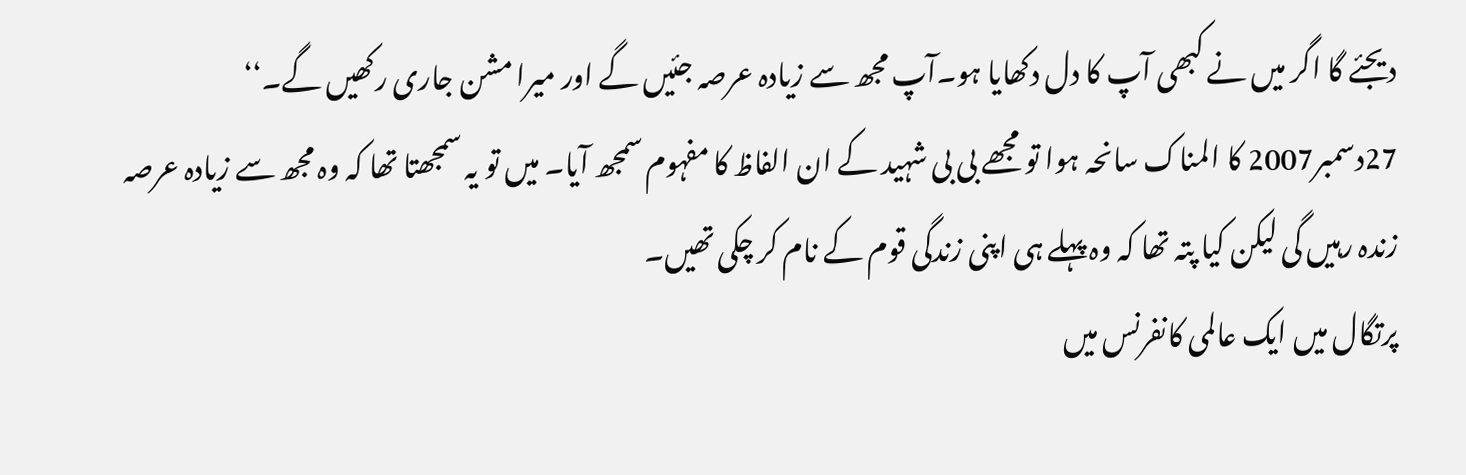دیجئے گا اگر میں نے کبھی آپ کا دل دکھایا ہو۔آپ مجھ سے زیادہ عرصہ جئیں گے اور میرا مشن جاری رکھیں گے۔‘‘
27دسمبر2007 کا المناک سانحہ ہوا تو مجھے بی بی شہید کے ان الفاظ کا مفہوم سمجھ آیا۔ میں تو یہ سمجھتا تھا کہ وہ مجھ سے زیادہ عرصہ زندہ رہیں گی لیکن کیا پتہ تھا کہ وہ پہلے ہی اپنی زندگی قوم کے نام کر چکی تھیں۔
پرتگال میں ایک عالمی کانفرنس میں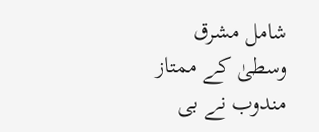شامل مشرق وسطیٰ کے ممتاز مندوب نے بی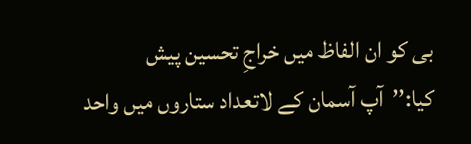بی کو ان الفاظ میں خراجِ تحسین پیش کیا:’’آپ آسمان کے لاتعداد ستاروں میں واحد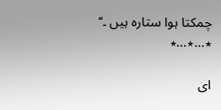چمکتا ہوا ستارہ ہیں ۔‘‘
٭…٭…٭

ای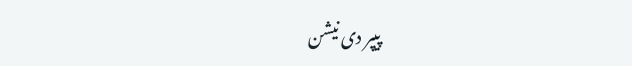پیپر دی نیشن